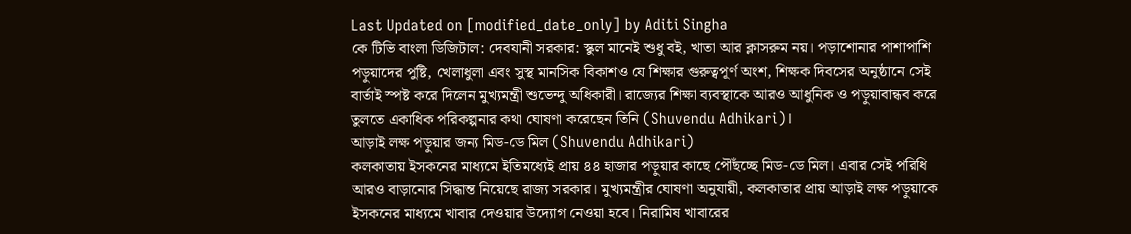Last Updated on [modified_date_only] by Aditi Singha
কে টিভি বাংলা ডিজিটাল: দেবযানী সরকার: স্কুল মানেই শুধু বই, খাতা আর ক্লাসরুম নয়। পড়াশোনার পাশাপাশি পড়ুয়াদের পুষ্টি, খেলাধুলা এবং সুস্থ মানসিক বিকাশও যে শিক্ষার গুরুত্বপূর্ণ অংশ, শিক্ষক দিবসের অনুষ্ঠানে সেই বার্তাই স্পষ্ট করে দিলেন মুখ্যমন্ত্রী শুভেন্দু অধিকারী। রাজ্যের শিক্ষা ব্যবস্থাকে আরও আধুনিক ও পড়ুয়াবান্ধব করে তুলতে একাধিক পরিকল্পনার কথা ঘোষণা করেছেন তিনি (Shuvendu Adhikari)।
আড়াই লক্ষ পড়ুয়ার জন্য মিড-ডে মিল (Shuvendu Adhikari)
কলকাতায় ইসকনের মাধ্যমে ইতিমধ্যেই প্রায় ৪৪ হাজার পড়ুয়ার কাছে পৌঁছচ্ছে মিড-ডে মিল। এবার সেই পরিধি আরও বাড়ানোর সিদ্ধান্ত নিয়েছে রাজ্য সরকার। মুখ্যমন্ত্রীর ঘোষণা অনুযায়ী, কলকাতার প্রায় আড়াই লক্ষ পড়ুয়াকে ইসকনের মাধ্যমে খাবার দেওয়ার উদ্যোগ নেওয়া হবে। নিরামিষ খাবারের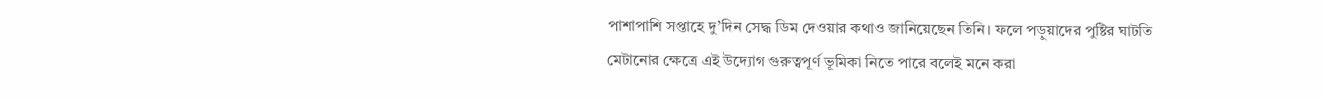পাশাপাশি সপ্তাহে দু’দিন সেদ্ধ ডিম দেওয়ার কথাও জানিয়েছেন তিনি। ফলে পড়ুয়াদের পুষ্টির ঘাটতি মেটানোর ক্ষেত্রে এই উদ্যোগ গুরুত্বপূর্ণ ভূমিকা নিতে পারে বলেই মনে করা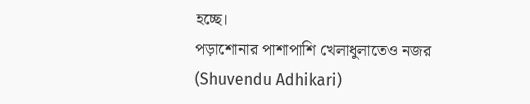হচ্ছে।
পড়াশোনার পাশাপাশি খেলাধুলাতেও নজর (Shuvendu Adhikari)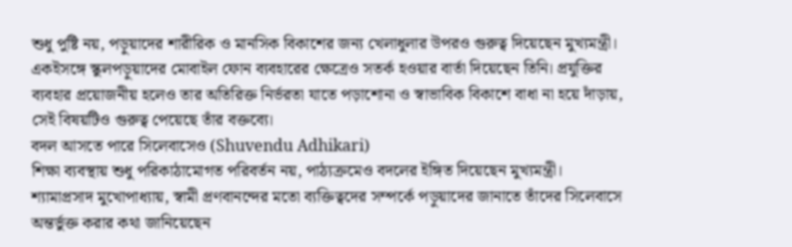শুধু পুষ্টি নয়, পড়ুয়াদের শারীরিক ও মানসিক বিকাশের জন্য খেলাধুলার উপরও গুরুত্ব দিয়েছেন মুখ্যমন্ত্রী। একইসঙ্গে স্কুলপড়ুয়াদের মোবাইল ফোন ব্যবহারের ক্ষেত্রেও সতর্ক হওয়ার বার্তা দিয়েছেন তিনি। প্রযুক্তির ব্যবহার প্রয়োজনীয় হলেও তার অতিরিক্ত নির্ভরতা যাতে পড়াশোনা ও স্বাভাবিক বিকাশে বাধা না হয়ে দাঁড়ায়, সেই বিষয়টিও গুরুত্ব পেয়েছে তাঁর বক্তব্যে।
বদল আসতে পারে সিলেবাসেও (Shuvendu Adhikari)
শিক্ষা ব্যবস্থায় শুধু পরিকাঠামোগত পরিবর্তন নয়, পাঠ্যক্রমেও বদলের ইঙ্গিত দিয়েছেন মুখ্যমন্ত্রী। শ্যামাপ্রসাদ মুখোপাধ্যায়, স্বামী প্রণবানন্দের মতো ব্যক্তিত্বদের সম্পর্কে পড়ুয়াদের জানাতে তাঁদের সিলেবাসে অন্তর্ভুক্ত করার কথা জানিয়েছেন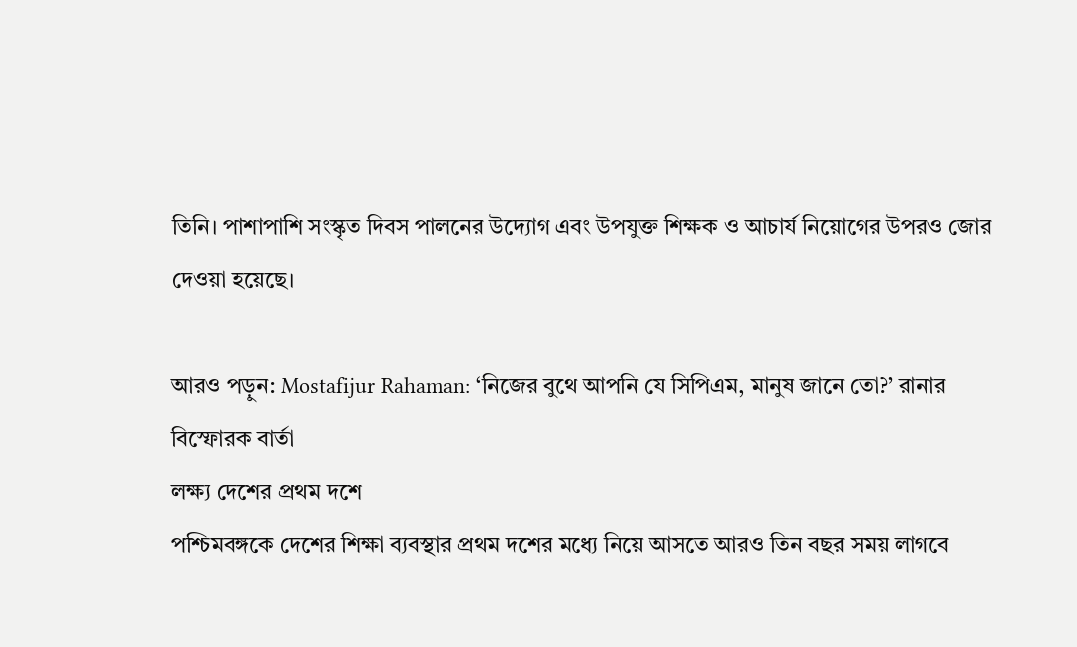তিনি। পাশাপাশি সংস্কৃত দিবস পালনের উদ্যোগ এবং উপযুক্ত শিক্ষক ও আচার্য নিয়োগের উপরও জোর দেওয়া হয়েছে।

আরও পড়ুন: Mostafijur Rahaman: ‘নিজের বুথে আপনি যে সিপিএম, মানুষ জানে তো?’ রানার বিস্ফোরক বার্তা
লক্ষ্য দেশের প্রথম দশে
পশ্চিমবঙ্গকে দেশের শিক্ষা ব্যবস্থার প্রথম দশের মধ্যে নিয়ে আসতে আরও তিন বছর সময় লাগবে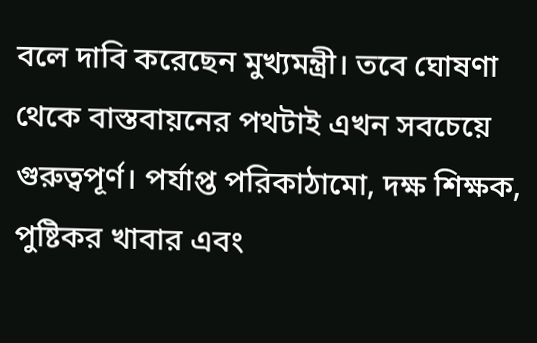বলে দাবি করেছেন মুখ্যমন্ত্রী। তবে ঘোষণা থেকে বাস্তবায়নের পথটাই এখন সবচেয়ে গুরুত্বপূর্ণ। পর্যাপ্ত পরিকাঠামো, দক্ষ শিক্ষক, পুষ্টিকর খাবার এবং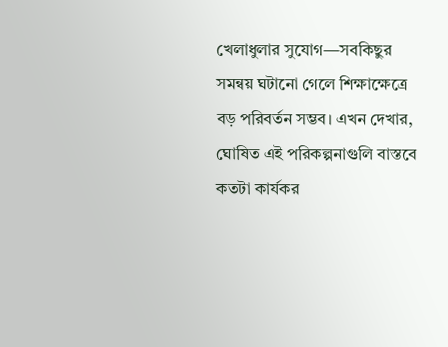খেলাধুলার সুযোগ—সবকিছুর সমন্বয় ঘটানো গেলে শিক্ষাক্ষেত্রে বড় পরিবর্তন সম্ভব। এখন দেখার, ঘোষিত এই পরিকল্পনাগুলি বাস্তবে কতটা কার্যকর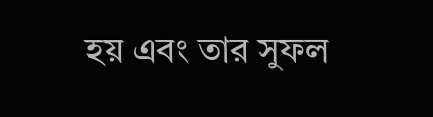হয় এবং তার সুফল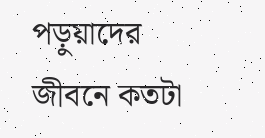পড়ুয়াদের জীবনে কতটা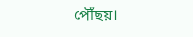পৌঁছয়।